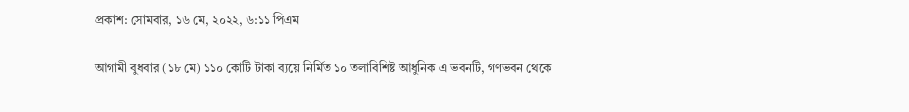প্রকাশ: সোমবার, ১৬ মে, ২০২২, ৬:১১ পিএম

আগামী বুধবার (১৮ মে) ১১০ কোটি টাকা ব্যয়ে নির্মিত ১০ তলাবিশিষ্ট আধুনিক এ ভবনটি, গণভবন থেকে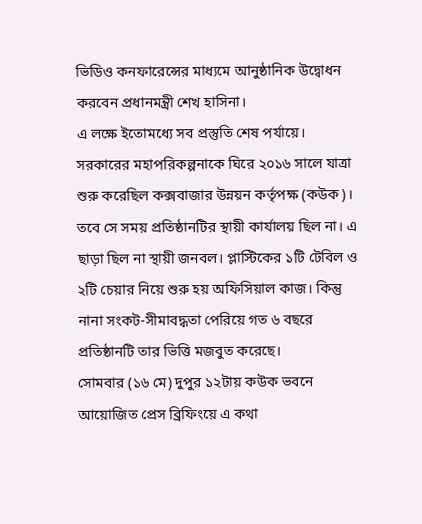ভিডিও কনফারেন্সের মাধ্যমে আনুষ্ঠানিক উদ্বোধন করবেন প্রধানমন্ত্রী শেখ হাসিনা।
এ লক্ষে ইতোমধ্যে সব প্রস্তুতি শেষ পর্যায়ে।
সরকারের মহাপরিকল্পনাকে ঘিরে ২০১৬ সালে যাত্রা শুরু করেছিল কক্সবাজার উন্নয়ন কর্তৃপক্ষ (কউক)।
তবে সে সময় প্রতিষ্ঠানটির স্থায়ী কার্যালয় ছিল না। এ ছাড়া ছিল না স্থায়ী জনবল। প্লাস্টিকের ১টি টেবিল ও ২টি চেয়ার নিয়ে শুরু হয় অফিসিয়াল কাজ। কিন্তু নানা সংকট-সীমাবদ্ধতা পেরিয়ে গত ৬ বছরে প্রতিষ্ঠানটি তার ভিত্তি মজবুত করেছে।
সোমবার (১৬ মে) দুপুর ১২টায় কউক ভবনে আয়োজিত প্রেস ব্রিফিংয়ে এ কথা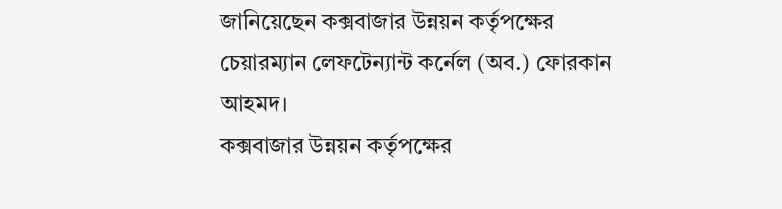জানিয়েছেন কক্সবাজার উন্নয়ন কর্তৃপক্ষের চেয়ারম্যান লেফটেন্যান্ট কর্নেল (অব.) ফোরকান আহমদ।
কক্সবাজার উন্নয়ন কর্তৃপক্ষের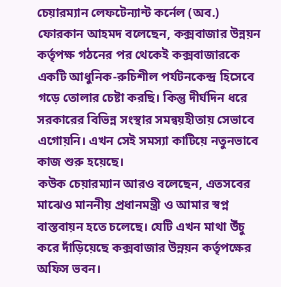চেয়ারম্যান লেফটেন্যান্ট কর্নেল (অব.) ফোরকান আহমদ বলেছেন, কক্সবাজার উন্নয়ন কর্তৃপক্ষ গঠনের পর থেকেই কক্সবাজারকে একটি আধুনিক-রুচিশীল পর্যটনকেন্দ্র হিসেবে গড়ে তোলার চেষ্টা করছি। কিন্তু দীর্ঘদিন ধরে সরকারের বিভিন্ন সংস্থার সমন্বয়হীতায় সেভাবে এগোয়নি। এখন সেই সমস্যা কাটিয়ে নতুনভাবে কাজ শুরু হয়েছে।
কউক চেয়ারম্যান আরও বলেছেন, এতসবের মাঝেও মাননীয় প্রধানমন্ত্রী ও আমার স্বপ্ন বাস্তবায়ন হতে চলেছে। যেটি এখন মাথা উঁচু করে দাঁড়িয়েছে কক্সবাজার উন্নয়ন কর্তৃপক্ষের অফিস ভবন।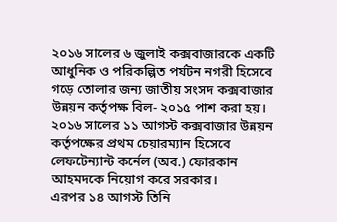২০১৬ সালের ৬ জুলাই কক্সবাজারকে একটি আধুনিক ও পরিকল্পিত পর্যটন নগরী হিসেবে গড়ে তোলার জন্য জাতীয় সংসদ কক্সবাজার উন্নয়ন কর্তৃপক্ষ বিল- ২০১৫ পাশ করা হয়। ২০১৬ সালের ১১ আগস্ট কক্সবাজার উন্নয়ন কর্তৃপক্ষের প্রথম চেয়ারম্যান হিসেবে লেফটেন্যান্ট কর্নেল (অব.) ফোরকান আহমদকে নিয়োগ করে সরকার।
এরপর ১৪ আগস্ট তিনি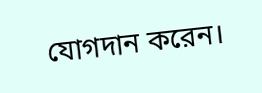যোগদান করেন।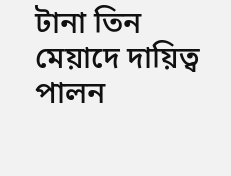টানা তিন মেয়াদে দায়িত্ব পালন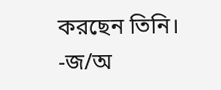করছেন তিনি।
-জ/অ